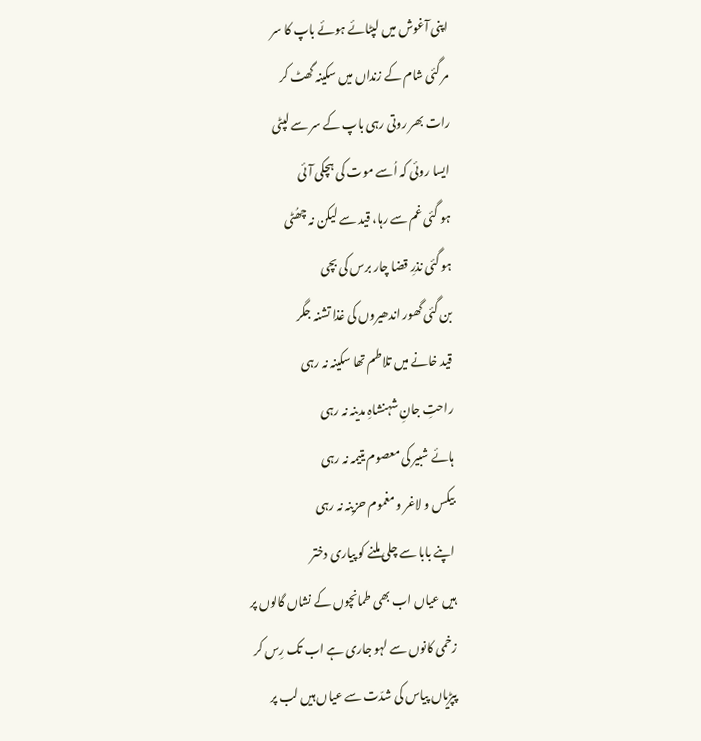اپنی آغوش میں لپٹائے ہوئے باپ کا سر
مر گئی شام کے زنداں میں سکینہ گھٹ کر
رات بھر روتی رہی باپ کے سر سے لپٹی
ایسا روئی کہ اُسے موت کی ہچکی آئی
ہو گئی غم سے رہا، قید سے لیکن نہ چھُٹی
ہو گئی نذرِ قضا چار برس کی بچی
بن گئی گھور اندھیروں کی غذا تشنہ جگر
قید خانے میں تلاطم تھا سکینہ نہ رہی
راحتِ جانِ شہنشاہِ مدینہ نہ رہی
ہائے شبیر کی معصوم یتیمہ نہ رہی
بیکس و لاغر و مغموم حزینہ نہ رہی
اپنے بابا سے چلی ملنے کو پیاری دختر
ہیں عیاں اب بھی طمانچوں کے نشاں گالوں پر
زخمی کانوں سے لہو جاری ہے اب تک رِس کر
پپڑیاں پیاس کی شدّت سے عیاں ہیں لب پر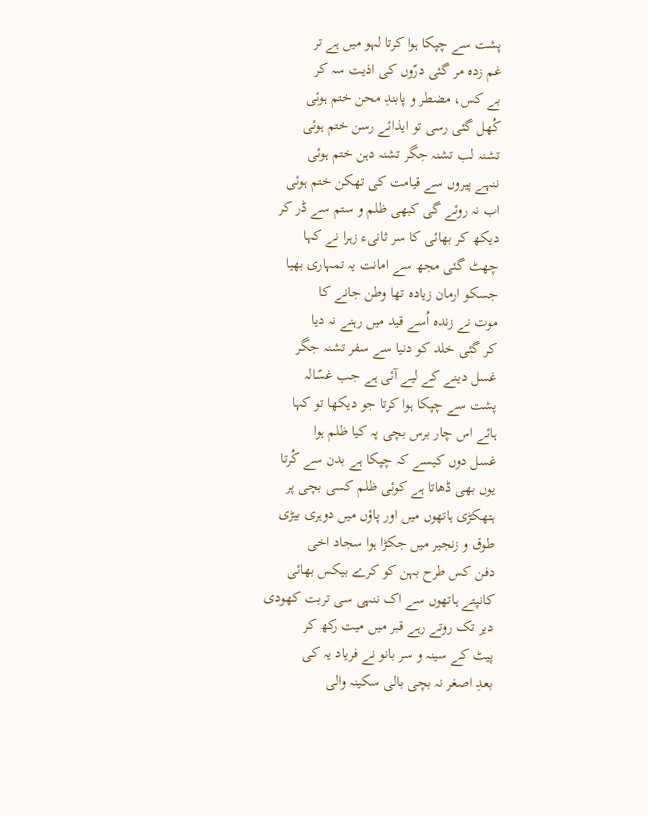پشت سے چپکا ہوا کرتا لہو میں ہے تر
غم زدہ مر گئی درّوں کی اذیت سہ کر
بے کس، مضطر و پابندِ محن ختم ہوئی
کُھل گئی رسی تو ایذائے رسن ختم ہوئی
تشنہ لب تشنہ جگر تشنہ دہن ختم ہوئی
ننہے پیروں سے قیامت کی تھکن ختم ہوئی
اب نہ روئے گی کبھی ظلم و ستم سے ڈر کر
دیکھ کر بھائی کا سر ثانیء زہرا نے کہا
چھٹ گئی مجھ سے امانت یہ تمہاری بھیا
جسکو ارمان زیادہ تھا وطن جانے کا
موت نے زندہ اُسے قید میں رہنے نہ دیا
کر گئی خلد کو دنیا سے سفر تشنہ جگر
غسل دینے کے لیے آئی ہے جب غسّالہ
پشت سے چپکا ہوا کرتا جو دیکھا تو کہا
ہائے اس چار برس بچی پہ کیا ظلم ہوا
غسل دوں کیسے کہ چپکا ہے بدن سے کُرتا
یوں بھی ڈھاتا ہے کوئی ظلم کسی بچی پر
ہتھکڑی ہاتھوں میں اور پاؤں میں دوہری بیڑی
طوق و زنجیر میں جکڑا ہوا سجاد اخی
دفن کس طرح بہن کو کرے بیکس بھائی
کانپتے ہاتھوں سے اک ننہی سی تربت کھودی
دیر تک روتے رہے قبر میں میت رکھ کر
پیٹ کے سینہ و سر بانو نے فریاد یہ کی
بعدِ اصغر نہ بچی بالی سکینہ والی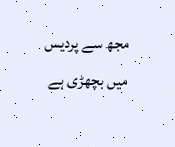مجھ سے پردیس میں بچھڑی ہے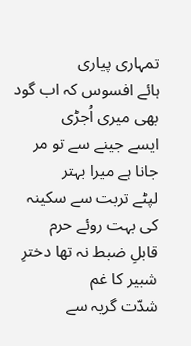تمہاری پیاری
ہائے افسوس کہ اب گود بھی میری اُجڑی
ایسے جینے سے تو مر جانا ہے میرا بہتر
لپٹے تربت سے سکینہ کی بہت روئے حرم
قابلِ ضبط نہ تھا دخترِ شبیر کا غم
شدّت گریہ سے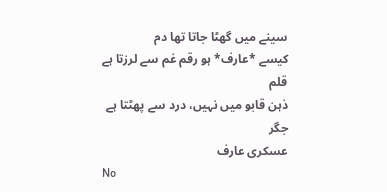سینے میں گھٹا جاتا تھا دم
کیسے *عارف* ہو رقم غم سے لرزتا ہے قلم
ذہن قابو میں نہیں، درد سے پھٹتا ہے جگر
عسکری عارف
No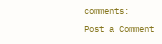comments:
Post a Comment